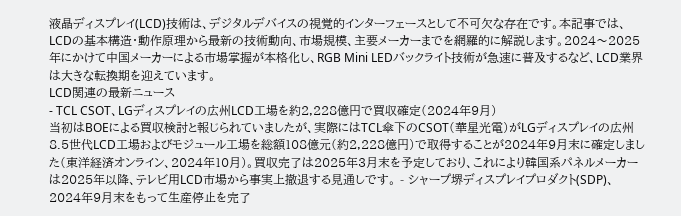液晶ディスプレイ(LCD)技術は、デジタルデバイスの視覚的インターフェースとして不可欠な存在です。本記事では、LCDの基本構造・動作原理から最新の技術動向、市場規模、主要メーカーまでを網羅的に解説します。2024〜2025年にかけて中国メーカーによる市場掌握が本格化し、RGB Mini LEDバックライト技術が急速に普及するなど、LCD業界は大きな転換期を迎えています。
LCD関連の最新ニュース
- TCL CSOT、LGディスプレイの広州LCD工場を約2,228億円で買収確定(2024年9月)
当初はBOEによる買収検討と報じられていましたが、実際にはTCL傘下のCSOT(華星光電)がLGディスプレイの広州8.5世代LCD工場およびモジュール工場を総額108億元(約2,228億円)で取得することが2024年9月末に確定しました(東洋経済オンライン、2024年10月)。買収完了は2025年3月末を予定しており、これにより韓国系パネルメーカーは2025年以降、テレビ用LCD市場から事実上撤退する見通しです。 - シャープ堺ディスプレイプロダクト(SDP)、2024年9月末をもって生産停止を完了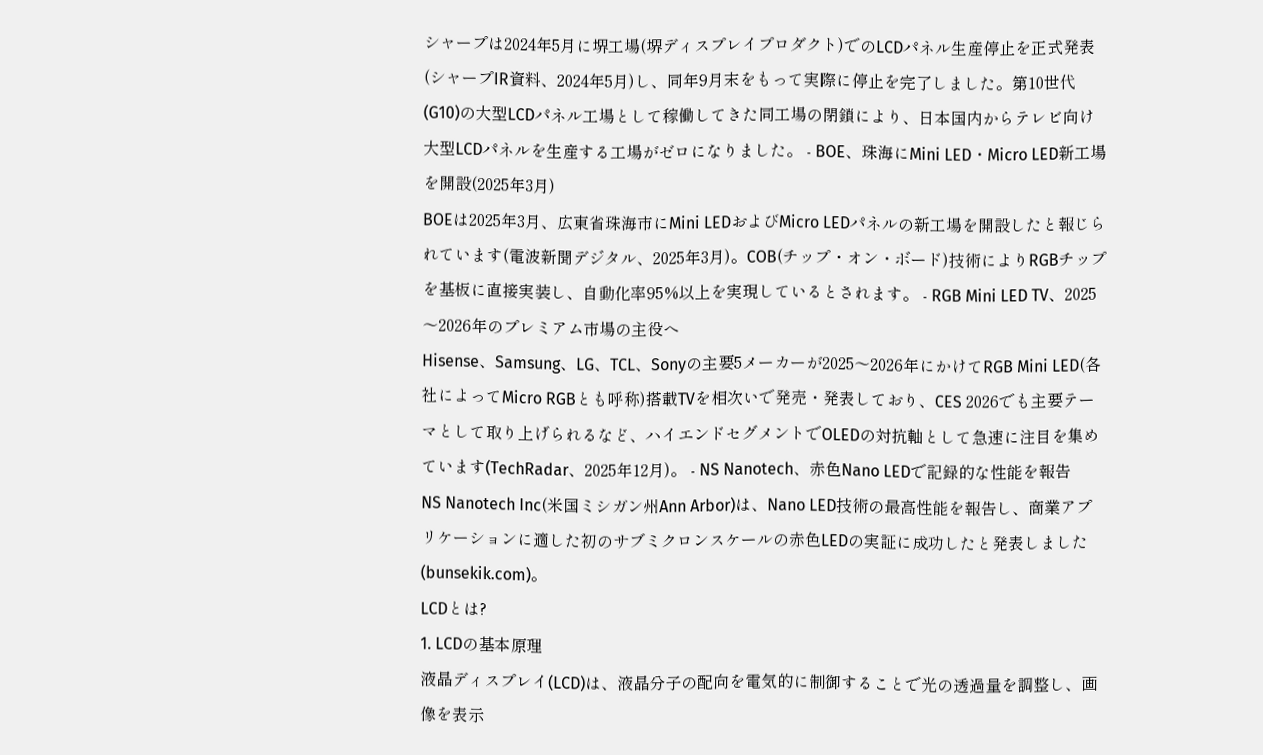シャープは2024年5月に堺工場(堺ディスプレイプロダクト)でのLCDパネル生産停止を正式発表(シャープIR資料、2024年5月)し、同年9月末をもって実際に停止を完了しました。第10世代(G10)の大型LCDパネル工場として稼働してきた同工場の閉鎖により、日本国内からテレビ向け大型LCDパネルを生産する工場がゼロになりました。 - BOE、珠海にMini LED・Micro LED新工場を開設(2025年3月)
BOEは2025年3月、広東省珠海市にMini LEDおよびMicro LEDパネルの新工場を開設したと報じられています(電波新聞デジタル、2025年3月)。COB(チップ・オン・ボード)技術によりRGBチップを基板に直接実装し、自動化率95%以上を実現しているとされます。 - RGB Mini LED TV、2025〜2026年のプレミアム市場の主役へ
Hisense、Samsung、LG、TCL、Sonyの主要5メーカーが2025〜2026年にかけてRGB Mini LED(各社によってMicro RGBとも呼称)搭載TVを相次いで発売・発表しており、CES 2026でも主要テーマとして取り上げられるなど、ハイエンドセグメントでOLEDの対抗軸として急速に注目を集めています(TechRadar、2025年12月)。 - NS Nanotech、赤色Nano LEDで記録的な性能を報告
NS Nanotech Inc(米国ミシガン州Ann Arbor)は、Nano LED技術の最高性能を報告し、商業アプリケーションに適した初のサブミクロンスケールの赤色LEDの実証に成功したと発表しました(bunsekik.com)。
LCDとは?
1. LCDの基本原理
液晶ディスプレイ(LCD)は、液晶分子の配向を電気的に制御することで光の透過量を調整し、画像を表示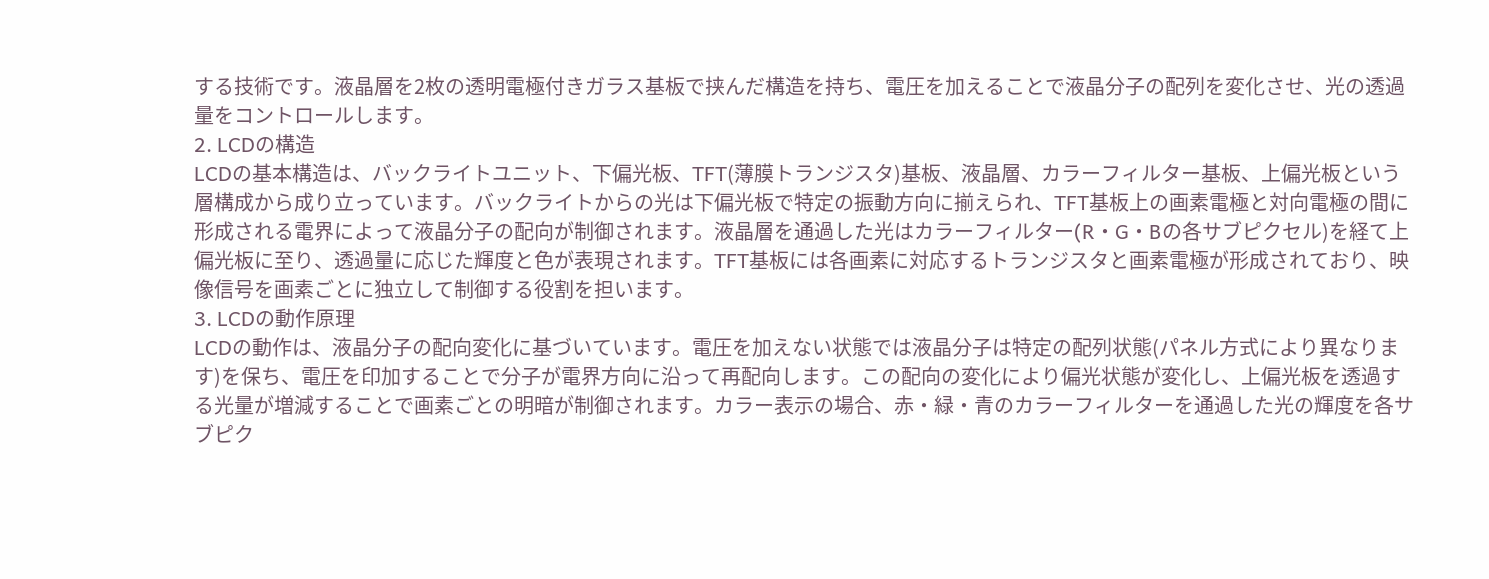する技術です。液晶層を2枚の透明電極付きガラス基板で挟んだ構造を持ち、電圧を加えることで液晶分子の配列を変化させ、光の透過量をコントロールします。
2. LCDの構造
LCDの基本構造は、バックライトユニット、下偏光板、TFT(薄膜トランジスタ)基板、液晶層、カラーフィルター基板、上偏光板という層構成から成り立っています。バックライトからの光は下偏光板で特定の振動方向に揃えられ、TFT基板上の画素電極と対向電極の間に形成される電界によって液晶分子の配向が制御されます。液晶層を通過した光はカラーフィルター(R・G・Bの各サブピクセル)を経て上偏光板に至り、透過量に応じた輝度と色が表現されます。TFT基板には各画素に対応するトランジスタと画素電極が形成されており、映像信号を画素ごとに独立して制御する役割を担います。
3. LCDの動作原理
LCDの動作は、液晶分子の配向変化に基づいています。電圧を加えない状態では液晶分子は特定の配列状態(パネル方式により異なります)を保ち、電圧を印加することで分子が電界方向に沿って再配向します。この配向の変化により偏光状態が変化し、上偏光板を透過する光量が増減することで画素ごとの明暗が制御されます。カラー表示の場合、赤・緑・青のカラーフィルターを通過した光の輝度を各サブピク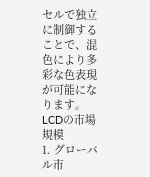セルで独立に制御することで、混色により多彩な色表現が可能になります。
LCDの市場規模
1. グローバル市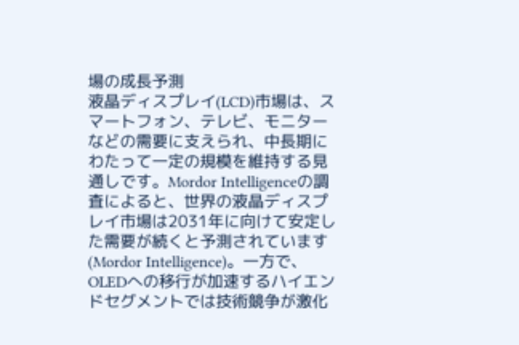場の成長予測
液晶ディスプレイ(LCD)市場は、スマートフォン、テレビ、モニターなどの需要に支えられ、中長期にわたって一定の規模を維持する見通しです。Mordor Intelligenceの調査によると、世界の液晶ディスプレイ市場は2031年に向けて安定した需要が続くと予測されています(Mordor Intelligence)。一方で、OLEDへの移行が加速するハイエンドセグメントでは技術競争が激化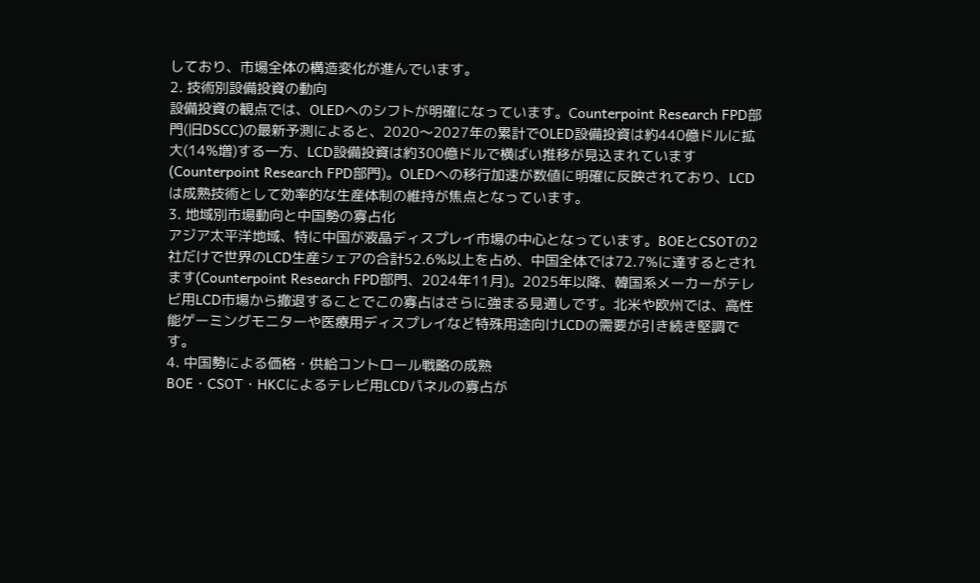しており、市場全体の構造変化が進んでいます。
2. 技術別設備投資の動向
設備投資の観点では、OLEDへのシフトが明確になっています。Counterpoint Research FPD部門(旧DSCC)の最新予測によると、2020〜2027年の累計でOLED設備投資は約440億ドルに拡大(14%増)する一方、LCD設備投資は約300億ドルで横ばい推移が見込まれています(Counterpoint Research FPD部門)。OLEDへの移行加速が数値に明確に反映されており、LCDは成熟技術として効率的な生産体制の維持が焦点となっています。
3. 地域別市場動向と中国勢の寡占化
アジア太平洋地域、特に中国が液晶ディスプレイ市場の中心となっています。BOEとCSOTの2社だけで世界のLCD生産シェアの合計52.6%以上を占め、中国全体では72.7%に達するとされます(Counterpoint Research FPD部門、2024年11月)。2025年以降、韓国系メーカーがテレビ用LCD市場から撤退することでこの寡占はさらに強まる見通しです。北米や欧州では、高性能ゲーミングモニターや医療用ディスプレイなど特殊用途向けLCDの需要が引き続き堅調です。
4. 中国勢による価格・供給コントロール戦略の成熟
BOE・CSOT・HKCによるテレビ用LCDパネルの寡占が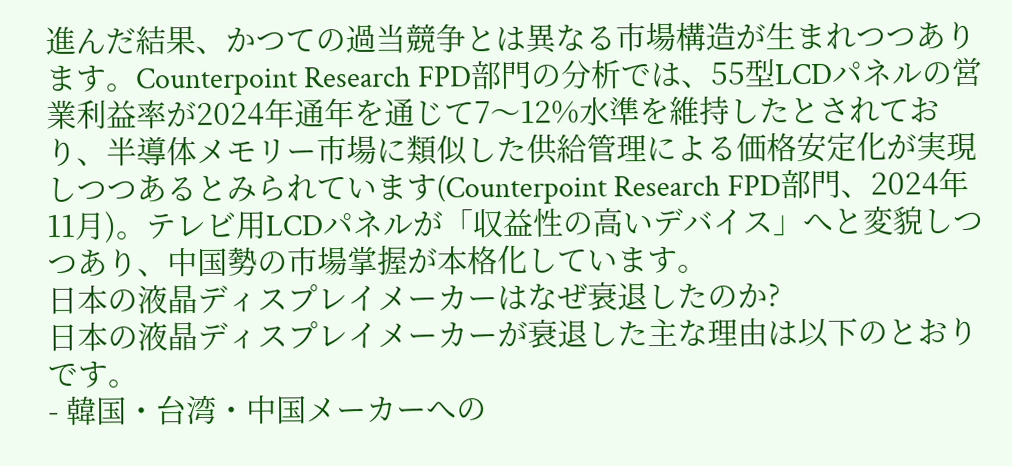進んだ結果、かつての過当競争とは異なる市場構造が生まれつつあります。Counterpoint Research FPD部門の分析では、55型LCDパネルの営業利益率が2024年通年を通じて7〜12%水準を維持したとされており、半導体メモリー市場に類似した供給管理による価格安定化が実現しつつあるとみられています(Counterpoint Research FPD部門、2024年11月)。テレビ用LCDパネルが「収益性の高いデバイス」へと変貌しつつあり、中国勢の市場掌握が本格化しています。
日本の液晶ディスプレイメーカーはなぜ衰退したのか?
日本の液晶ディスプレイメーカーが衰退した主な理由は以下のとおりです。
- 韓国・台湾・中国メーカーへの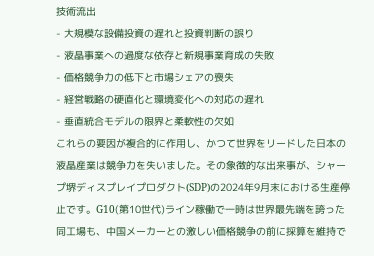技術流出
- 大規模な設備投資の遅れと投資判断の誤り
- 液晶事業への過度な依存と新規事業育成の失敗
- 価格競争力の低下と市場シェアの喪失
- 経営戦略の硬直化と環境変化への対応の遅れ
- 垂直統合モデルの限界と柔軟性の欠如
これらの要因が複合的に作用し、かつて世界をリードした日本の液晶産業は競争力を失いました。その象徴的な出来事が、シャープ堺ディスプレイプロダクト(SDP)の2024年9月末における生産停止です。G10(第10世代)ライン稼働で一時は世界最先端を誇った同工場も、中国メーカーとの激しい価格競争の前に採算を維持で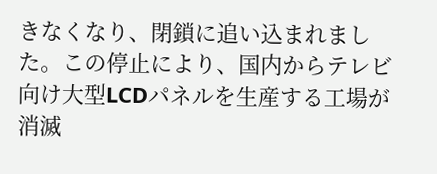きなくなり、閉鎖に追い込まれました。この停止により、国内からテレビ向け大型LCDパネルを生産する工場が消滅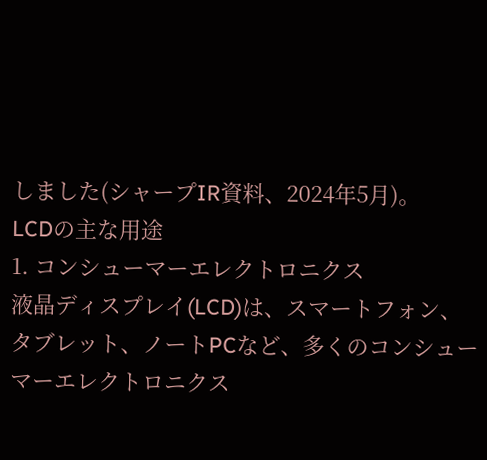しました(シャープIR資料、2024年5月)。
LCDの主な用途
1. コンシューマーエレクトロニクス
液晶ディスプレイ(LCD)は、スマートフォン、タブレット、ノートPCなど、多くのコンシューマーエレクトロニクス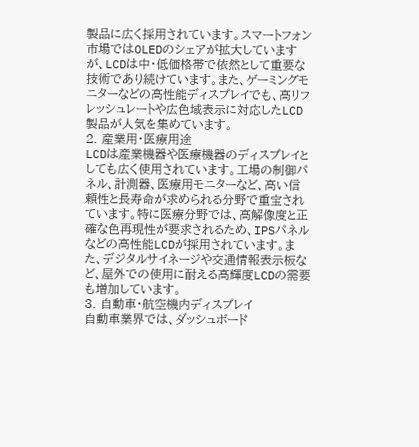製品に広く採用されています。スマートフォン市場ではOLEDのシェアが拡大していますが、LCDは中・低価格帯で依然として重要な技術であり続けています。また、ゲーミングモニターなどの高性能ディスプレイでも、高リフレッシュレートや広色域表示に対応したLCD製品が人気を集めています。
2. 産業用・医療用途
LCDは産業機器や医療機器のディスプレイとしても広く使用されています。工場の制御パネル、計測器、医療用モニターなど、高い信頼性と長寿命が求められる分野で重宝されています。特に医療分野では、高解像度と正確な色再現性が要求されるため、IPSパネルなどの高性能LCDが採用されています。また、デジタルサイネージや交通情報表示板など、屋外での使用に耐える高輝度LCDの需要も増加しています。
3. 自動車・航空機内ディスプレイ
自動車業界では、ダッシュボード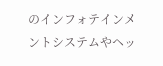のインフォテインメントシステムやヘッ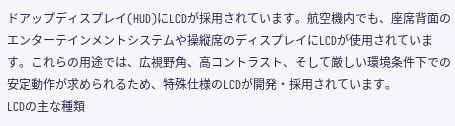ドアップディスプレイ(HUD)にLCDが採用されています。航空機内でも、座席背面のエンターテインメントシステムや操縦席のディスプレイにLCDが使用されています。これらの用途では、広視野角、高コントラスト、そして厳しい環境条件下での安定動作が求められるため、特殊仕様のLCDが開発・採用されています。
LCDの主な種類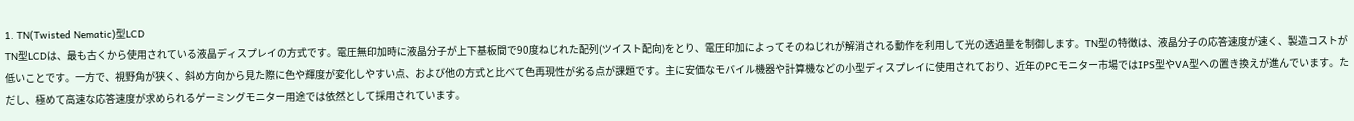1. TN(Twisted Nematic)型LCD
TN型LCDは、最も古くから使用されている液晶ディスプレイの方式です。電圧無印加時に液晶分子が上下基板間で90度ねじれた配列(ツイスト配向)をとり、電圧印加によってそのねじれが解消される動作を利用して光の透過量を制御します。TN型の特徴は、液晶分子の応答速度が速く、製造コストが低いことです。一方で、視野角が狭く、斜め方向から見た際に色や輝度が変化しやすい点、および他の方式と比べて色再現性が劣る点が課題です。主に安価なモバイル機器や計算機などの小型ディスプレイに使用されており、近年のPCモニター市場ではIPS型やVA型への置き換えが進んでいます。ただし、極めて高速な応答速度が求められるゲーミングモニター用途では依然として採用されています。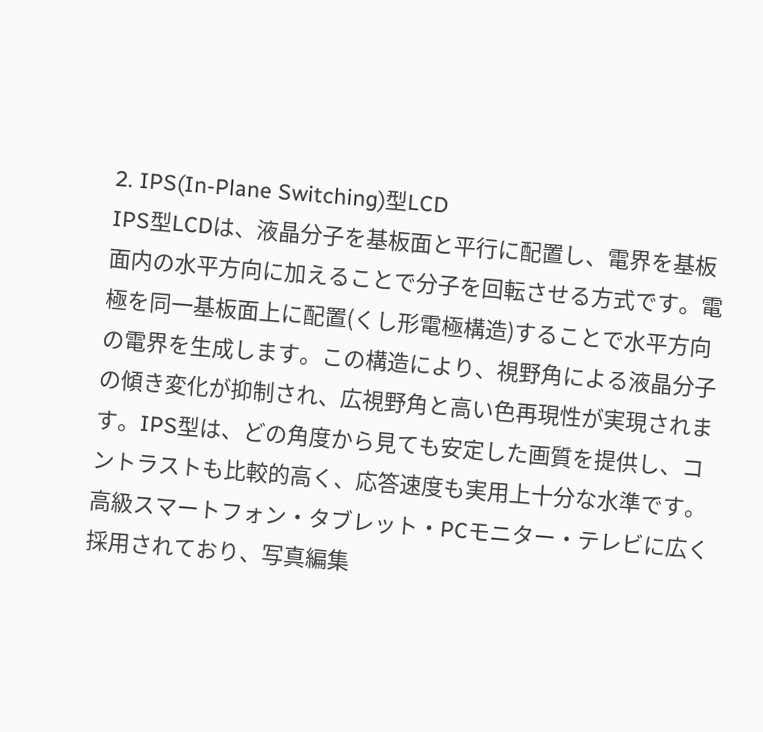2. IPS(In-Plane Switching)型LCD
IPS型LCDは、液晶分子を基板面と平行に配置し、電界を基板面内の水平方向に加えることで分子を回転させる方式です。電極を同一基板面上に配置(くし形電極構造)することで水平方向の電界を生成します。この構造により、視野角による液晶分子の傾き変化が抑制され、広視野角と高い色再現性が実現されます。IPS型は、どの角度から見ても安定した画質を提供し、コントラストも比較的高く、応答速度も実用上十分な水準です。高級スマートフォン・タブレット・PCモニター・テレビに広く採用されており、写真編集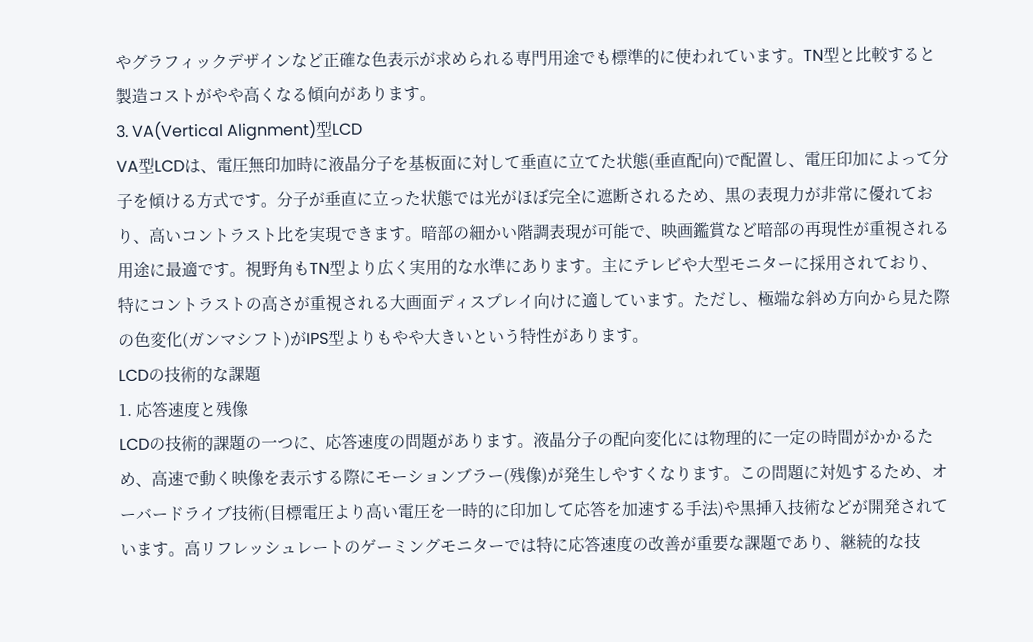やグラフィックデザインなど正確な色表示が求められる専門用途でも標準的に使われています。TN型と比較すると製造コストがやや高くなる傾向があります。
3. VA(Vertical Alignment)型LCD
VA型LCDは、電圧無印加時に液晶分子を基板面に対して垂直に立てた状態(垂直配向)で配置し、電圧印加によって分子を傾ける方式です。分子が垂直に立った状態では光がほぼ完全に遮断されるため、黒の表現力が非常に優れており、高いコントラスト比を実現できます。暗部の細かい階調表現が可能で、映画鑑賞など暗部の再現性が重視される用途に最適です。視野角もTN型より広く実用的な水準にあります。主にテレビや大型モニターに採用されており、特にコントラストの高さが重視される大画面ディスプレイ向けに適しています。ただし、極端な斜め方向から見た際の色変化(ガンマシフト)がIPS型よりもやや大きいという特性があります。
LCDの技術的な課題
1. 応答速度と残像
LCDの技術的課題の一つに、応答速度の問題があります。液晶分子の配向変化には物理的に一定の時間がかかるため、高速で動く映像を表示する際にモーションブラー(残像)が発生しやすくなります。この問題に対処するため、オーバードライブ技術(目標電圧より高い電圧を一時的に印加して応答を加速する手法)や黒挿入技術などが開発されています。高リフレッシュレートのゲーミングモニターでは特に応答速度の改善が重要な課題であり、継続的な技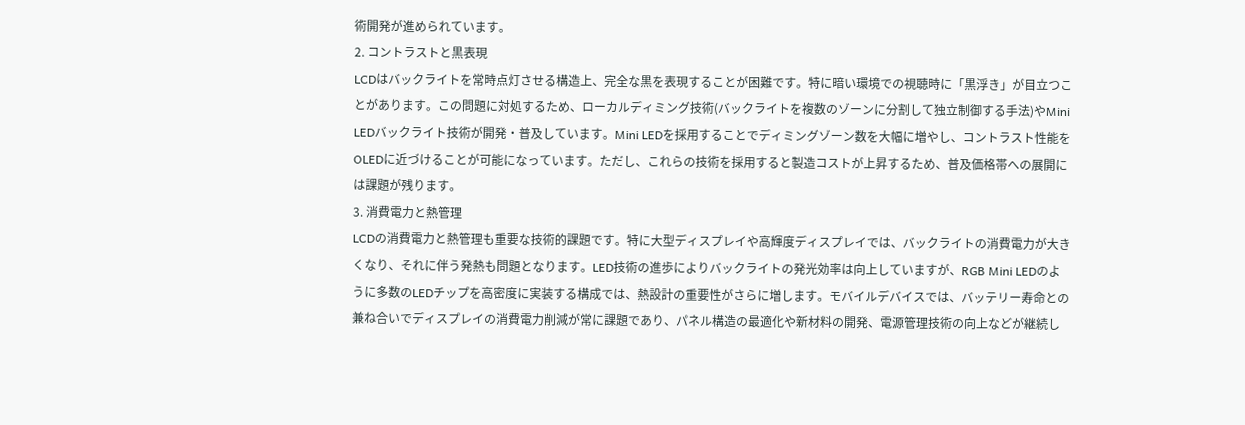術開発が進められています。
2. コントラストと黒表現
LCDはバックライトを常時点灯させる構造上、完全な黒を表現することが困難です。特に暗い環境での視聴時に「黒浮き」が目立つことがあります。この問題に対処するため、ローカルディミング技術(バックライトを複数のゾーンに分割して独立制御する手法)やMini LEDバックライト技術が開発・普及しています。Mini LEDを採用することでディミングゾーン数を大幅に増やし、コントラスト性能をOLEDに近づけることが可能になっています。ただし、これらの技術を採用すると製造コストが上昇するため、普及価格帯への展開には課題が残ります。
3. 消費電力と熱管理
LCDの消費電力と熱管理も重要な技術的課題です。特に大型ディスプレイや高輝度ディスプレイでは、バックライトの消費電力が大きくなり、それに伴う発熱も問題となります。LED技術の進歩によりバックライトの発光効率は向上していますが、RGB Mini LEDのように多数のLEDチップを高密度に実装する構成では、熱設計の重要性がさらに増します。モバイルデバイスでは、バッテリー寿命との兼ね合いでディスプレイの消費電力削減が常に課題であり、パネル構造の最適化や新材料の開発、電源管理技術の向上などが継続し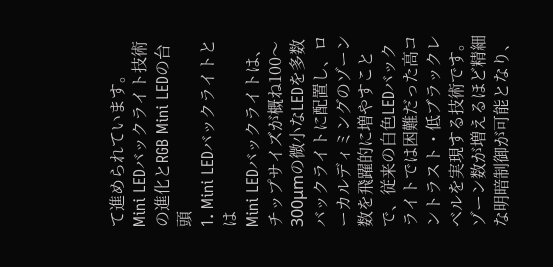て進められています。
Mini LEDバックライト技術の進化とRGB Mini LEDの台頭
1. Mini LEDバックライトとは
Mini LEDバックライトは、チップサイズが概ね100〜300μmの微小なLEDを多数バックライトに配置し、ローカルディミングのゾーン数を飛躍的に増やすことで、従来の白色LEDバックライトでは困難だった高コントラスト・低ブラックレベルを実現する技術です。ゾーン数が増えるほど精細な明暗制御が可能となり、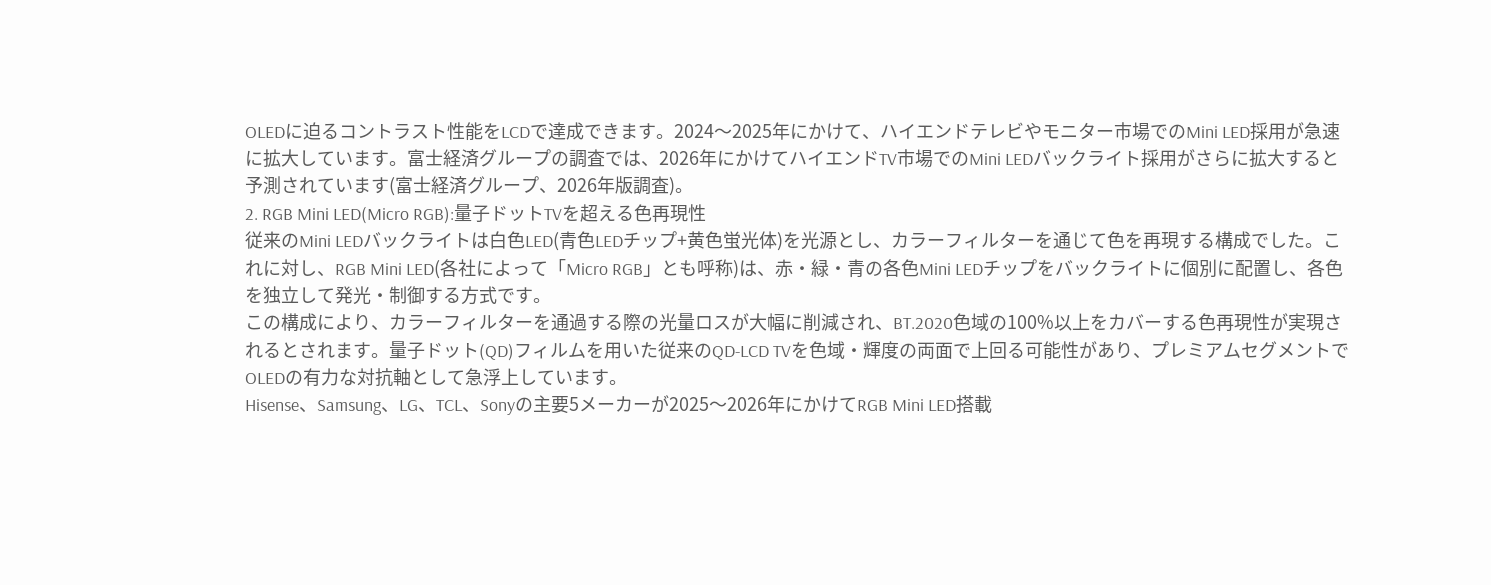OLEDに迫るコントラスト性能をLCDで達成できます。2024〜2025年にかけて、ハイエンドテレビやモニター市場でのMini LED採用が急速に拡大しています。富士経済グループの調査では、2026年にかけてハイエンドTV市場でのMini LEDバックライト採用がさらに拡大すると予測されています(富士経済グループ、2026年版調査)。
2. RGB Mini LED(Micro RGB):量子ドットTVを超える色再現性
従来のMini LEDバックライトは白色LED(青色LEDチップ+黄色蛍光体)を光源とし、カラーフィルターを通じて色を再現する構成でした。これに対し、RGB Mini LED(各社によって「Micro RGB」とも呼称)は、赤・緑・青の各色Mini LEDチップをバックライトに個別に配置し、各色を独立して発光・制御する方式です。
この構成により、カラーフィルターを通過する際の光量ロスが大幅に削減され、BT.2020色域の100%以上をカバーする色再現性が実現されるとされます。量子ドット(QD)フィルムを用いた従来のQD-LCD TVを色域・輝度の両面で上回る可能性があり、プレミアムセグメントでOLEDの有力な対抗軸として急浮上しています。
Hisense、Samsung、LG、TCL、Sonyの主要5メーカーが2025〜2026年にかけてRGB Mini LED搭載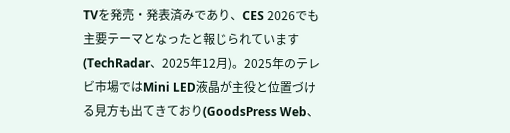TVを発売・発表済みであり、CES 2026でも主要テーマとなったと報じられています(TechRadar、2025年12月)。2025年のテレビ市場ではMini LED液晶が主役と位置づける見方も出てきており(GoodsPress Web、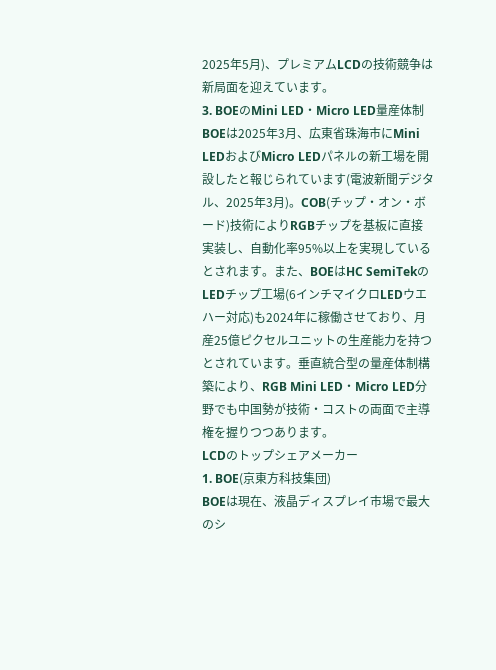2025年5月)、プレミアムLCDの技術競争は新局面を迎えています。
3. BOEのMini LED・Micro LED量産体制
BOEは2025年3月、広東省珠海市にMini LEDおよびMicro LEDパネルの新工場を開設したと報じられています(電波新聞デジタル、2025年3月)。COB(チップ・オン・ボード)技術によりRGBチップを基板に直接実装し、自動化率95%以上を実現しているとされます。また、BOEはHC SemiTekのLEDチップ工場(6インチマイクロLEDウエハー対応)も2024年に稼働させており、月産25億ピクセルユニットの生産能力を持つとされています。垂直統合型の量産体制構築により、RGB Mini LED・Micro LED分野でも中国勢が技術・コストの両面で主導権を握りつつあります。
LCDのトップシェアメーカー
1. BOE(京東方科技集団)
BOEは現在、液晶ディスプレイ市場で最大のシ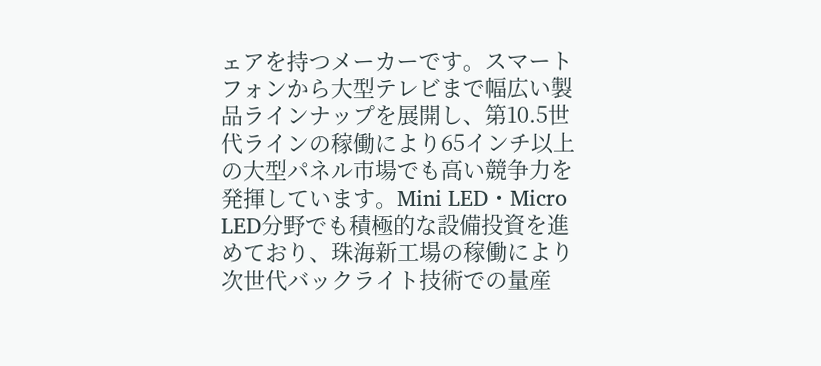ェアを持つメーカーです。スマートフォンから大型テレビまで幅広い製品ラインナップを展開し、第10.5世代ラインの稼働により65インチ以上の大型パネル市場でも高い競争力を発揮しています。Mini LED・Micro LED分野でも積極的な設備投資を進めており、珠海新工場の稼働により次世代バックライト技術での量産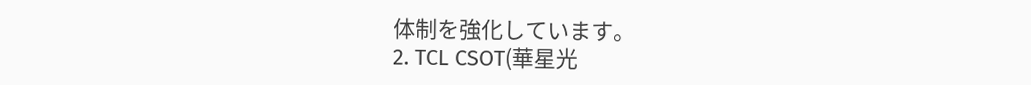体制を強化しています。
2. TCL CSOT(華星光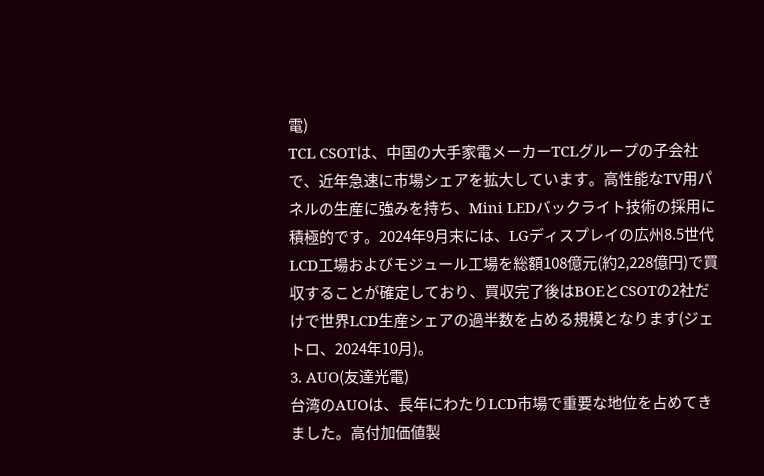電)
TCL CSOTは、中国の大手家電メーカーTCLグループの子会社で、近年急速に市場シェアを拡大しています。高性能なTV用パネルの生産に強みを持ち、Mini LEDバックライト技術の採用に積極的です。2024年9月末には、LGディスプレイの広州8.5世代LCD工場およびモジュール工場を総額108億元(約2,228億円)で買収することが確定しており、買収完了後はBOEとCSOTの2社だけで世界LCD生産シェアの過半数を占める規模となります(ジェトロ、2024年10月)。
3. AUO(友達光電)
台湾のAUOは、長年にわたりLCD市場で重要な地位を占めてきました。高付加価値製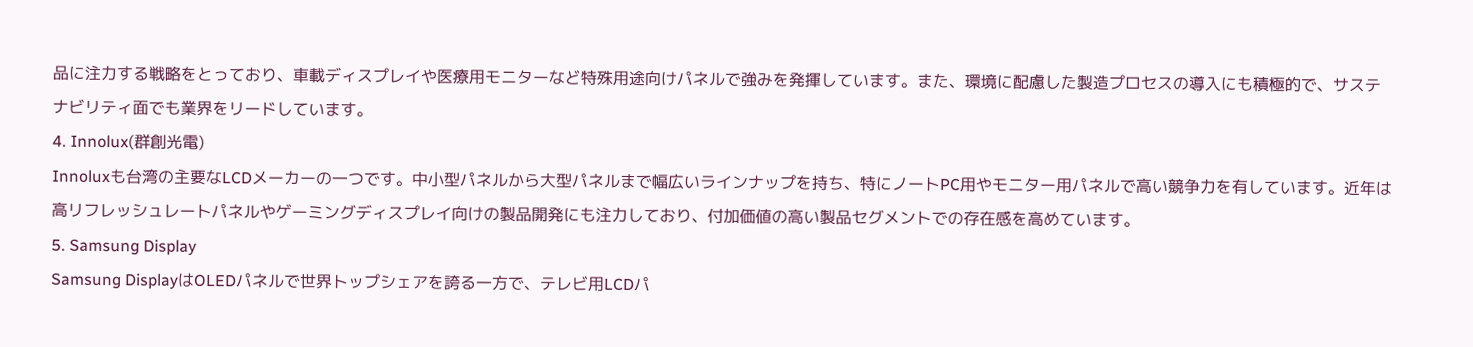品に注力する戦略をとっており、車載ディスプレイや医療用モニターなど特殊用途向けパネルで強みを発揮しています。また、環境に配慮した製造プロセスの導入にも積極的で、サステナビリティ面でも業界をリードしています。
4. Innolux(群創光電)
Innoluxも台湾の主要なLCDメーカーの一つです。中小型パネルから大型パネルまで幅広いラインナップを持ち、特にノートPC用やモニター用パネルで高い競争力を有しています。近年は高リフレッシュレートパネルやゲーミングディスプレイ向けの製品開発にも注力しており、付加価値の高い製品セグメントでの存在感を高めています。
5. Samsung Display
Samsung DisplayはOLEDパネルで世界トップシェアを誇る一方で、テレビ用LCDパ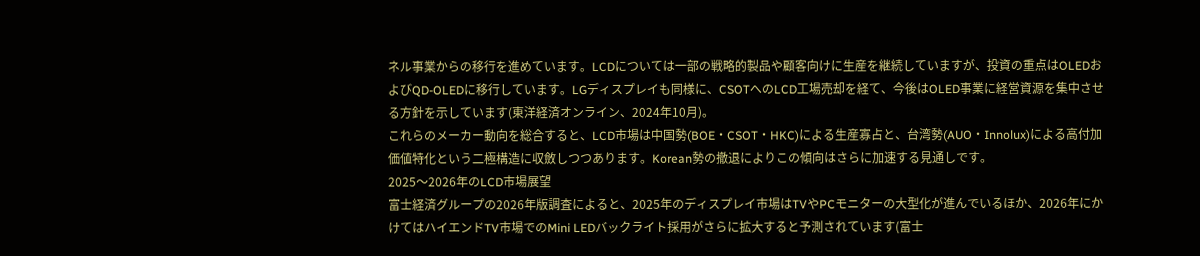ネル事業からの移行を進めています。LCDについては一部の戦略的製品や顧客向けに生産を継続していますが、投資の重点はOLEDおよびQD-OLEDに移行しています。LGディスプレイも同様に、CSOTへのLCD工場売却を経て、今後はOLED事業に経営資源を集中させる方針を示しています(東洋経済オンライン、2024年10月)。
これらのメーカー動向を総合すると、LCD市場は中国勢(BOE・CSOT・HKC)による生産寡占と、台湾勢(AUO・Innolux)による高付加価値特化という二極構造に収斂しつつあります。Korean勢の撤退によりこの傾向はさらに加速する見通しです。
2025〜2026年のLCD市場展望
富士経済グループの2026年版調査によると、2025年のディスプレイ市場はTVやPCモニターの大型化が進んでいるほか、2026年にかけてはハイエンドTV市場でのMini LEDバックライト採用がさらに拡大すると予測されています(富士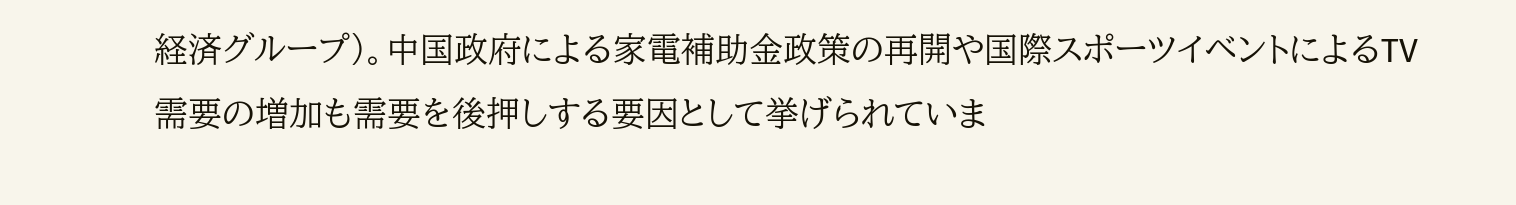経済グループ)。中国政府による家電補助金政策の再開や国際スポーツイベントによるTV需要の増加も需要を後押しする要因として挙げられていま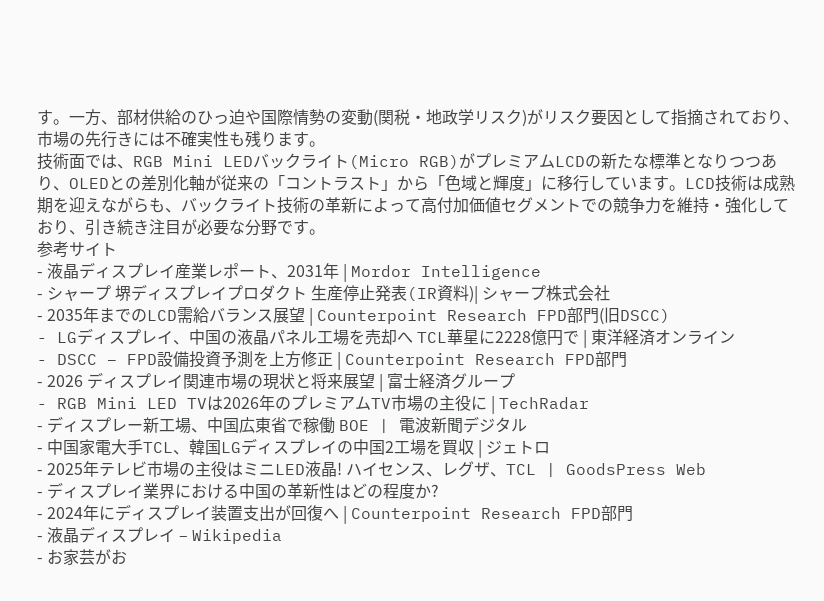す。一方、部材供給のひっ迫や国際情勢の変動(関税・地政学リスク)がリスク要因として指摘されており、市場の先行きには不確実性も残ります。
技術面では、RGB Mini LEDバックライト(Micro RGB)がプレミアムLCDの新たな標準となりつつあり、OLEDとの差別化軸が従来の「コントラスト」から「色域と輝度」に移行しています。LCD技術は成熟期を迎えながらも、バックライト技術の革新によって高付加価値セグメントでの競争力を維持・強化しており、引き続き注目が必要な分野です。
参考サイト
- 液晶ディスプレイ産業レポート、2031年 | Mordor Intelligence
- シャープ 堺ディスプレイプロダクト 生産停止発表(IR資料)| シャープ株式会社
- 2035年までのLCD需給バランス展望 | Counterpoint Research FPD部門(旧DSCC)
- LGディスプレイ、中国の液晶パネル工場を売却へ TCL華星に2228億円で | 東洋経済オンライン
- DSCC – FPD設備投資予測を上方修正 | Counterpoint Research FPD部門
- 2026 ディスプレイ関連市場の現状と将来展望 | 富士経済グループ
- RGB Mini LED TVは2026年のプレミアムTV市場の主役に | TechRadar
- ディスプレー新工場、中国広東省で稼働 BOE | 電波新聞デジタル
- 中国家電大手TCL、韓国LGディスプレイの中国2工場を買収 | ジェトロ
- 2025年テレビ市場の主役はミニLED液晶! ハイセンス、レグザ、TCL | GoodsPress Web
- ディスプレイ業界における中国の革新性はどの程度か?
- 2024年にディスプレイ装置支出が回復へ | Counterpoint Research FPD部門
- 液晶ディスプレイ – Wikipedia
- お家芸がお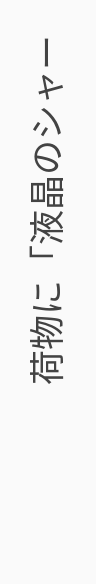荷物に「液晶のシャー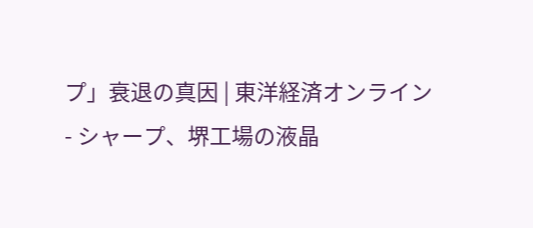プ」衰退の真因 | 東洋経済オンライン
- シャープ、堺工場の液晶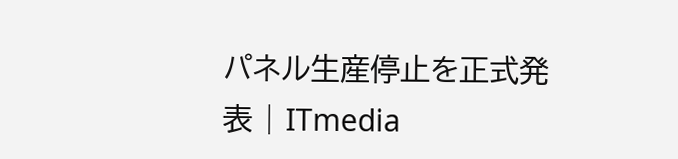パネル生産停止を正式発表 | ITmedia